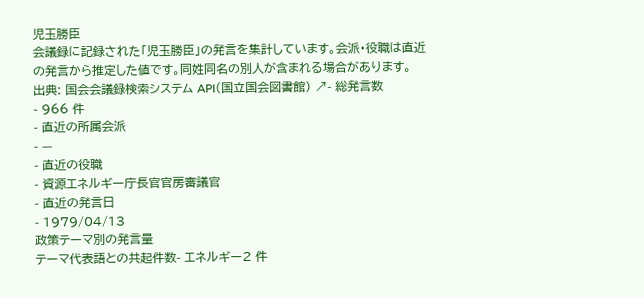児玉勝臣
会議録に記録された「児玉勝臣」の発言を集計しています。会派・役職は直近の発言から推定した値です。同姓同名の別人が含まれる場合があります。
出典: 国会会議録検索システム API(国立国会図書館) ↗- 総発言数
- 966 件
- 直近の所属会派
- —
- 直近の役職
- 資源エネルギー庁長官官房審議官
- 直近の発言日
- 1979/04/13
政策テーマ別の発言量
テーマ代表語との共起件数- エネルギー2 件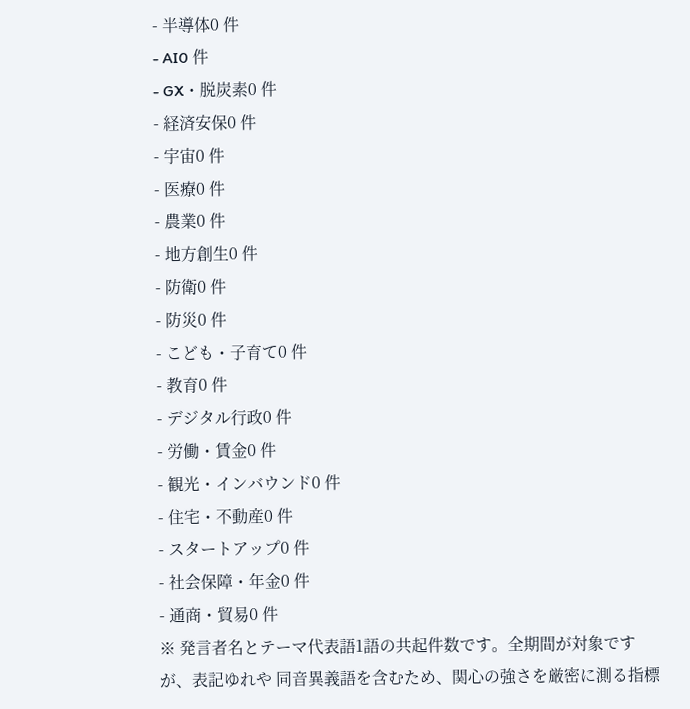- 半導体0 件
- AI0 件
- GX・脱炭素0 件
- 経済安保0 件
- 宇宙0 件
- 医療0 件
- 農業0 件
- 地方創生0 件
- 防衛0 件
- 防災0 件
- こども・子育て0 件
- 教育0 件
- デジタル行政0 件
- 労働・賃金0 件
- 観光・インバウンド0 件
- 住宅・不動産0 件
- スタートアップ0 件
- 社会保障・年金0 件
- 通商・貿易0 件
※ 発言者名とテーマ代表語1語の共起件数です。全期間が対象ですが、表記ゆれや 同音異義語を含むため、関心の強さを厳密に測る指標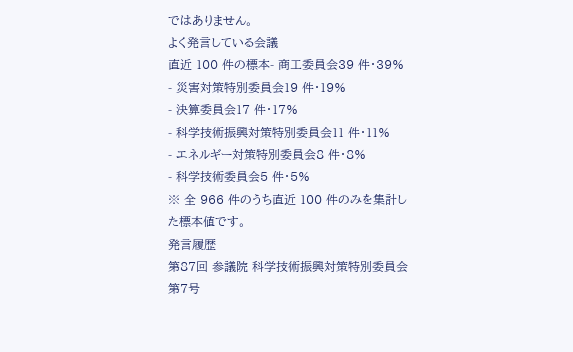ではありません。
よく発言している会議
直近 100 件の標本- 商工委員会39 件・39%
- 災害対策特別委員会19 件・19%
- 決算委員会17 件・17%
- 科学技術振興対策特別委員会11 件・11%
- エネルギー対策特別委員会8 件・8%
- 科学技術委員会5 件・5%
※ 全 966 件のうち直近 100 件のみを集計した標本値です。
発言履歴
第87回 参議院 科学技術振興対策特別委員会 第7号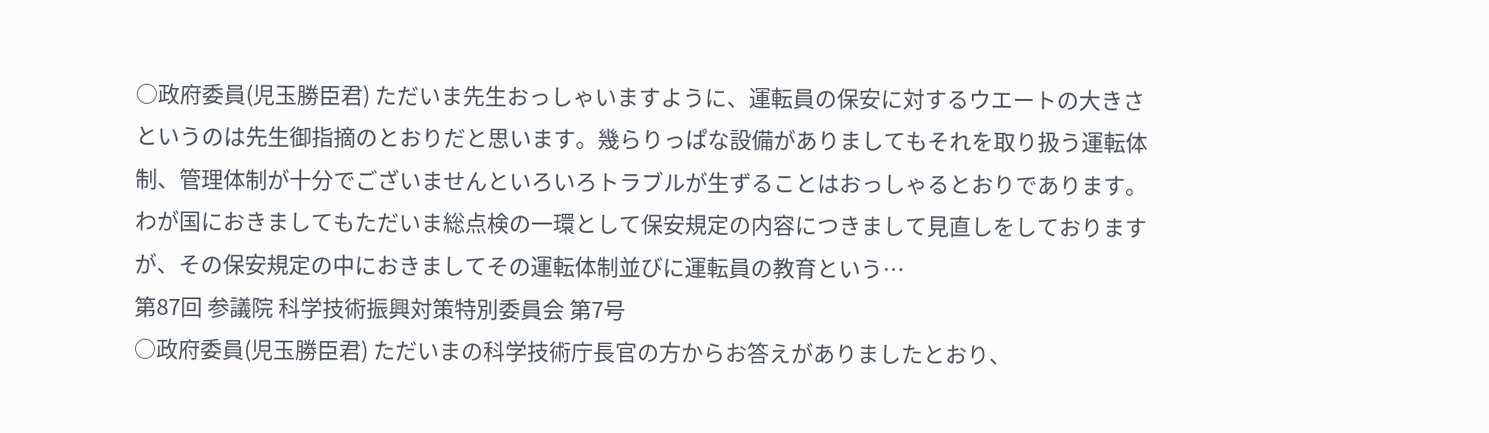○政府委員(児玉勝臣君) ただいま先生おっしゃいますように、運転員の保安に対するウエートの大きさというのは先生御指摘のとおりだと思います。幾らりっぱな設備がありましてもそれを取り扱う運転体制、管理体制が十分でございませんといろいろトラブルが生ずることはおっしゃるとおりであります。わが国におきましてもただいま総点検の一環として保安規定の内容につきまして見直しをしておりますが、その保安規定の中におきましてその運転体制並びに運転員の教育という…
第87回 参議院 科学技術振興対策特別委員会 第7号
○政府委員(児玉勝臣君) ただいまの科学技術庁長官の方からお答えがありましたとおり、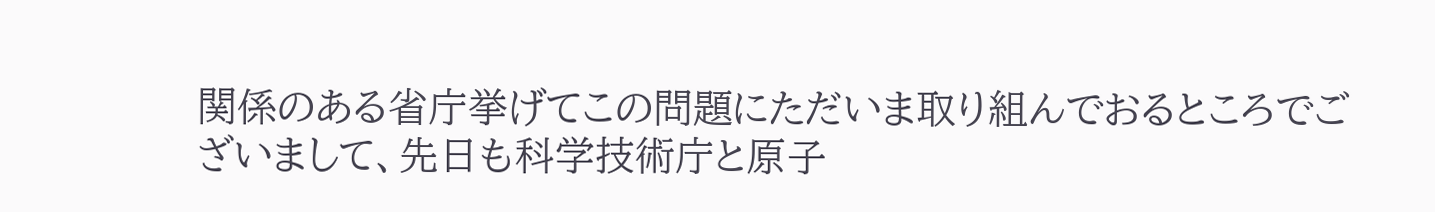関係のある省庁挙げてこの問題にただいま取り組んでおるところでございまして、先日も科学技術庁と原子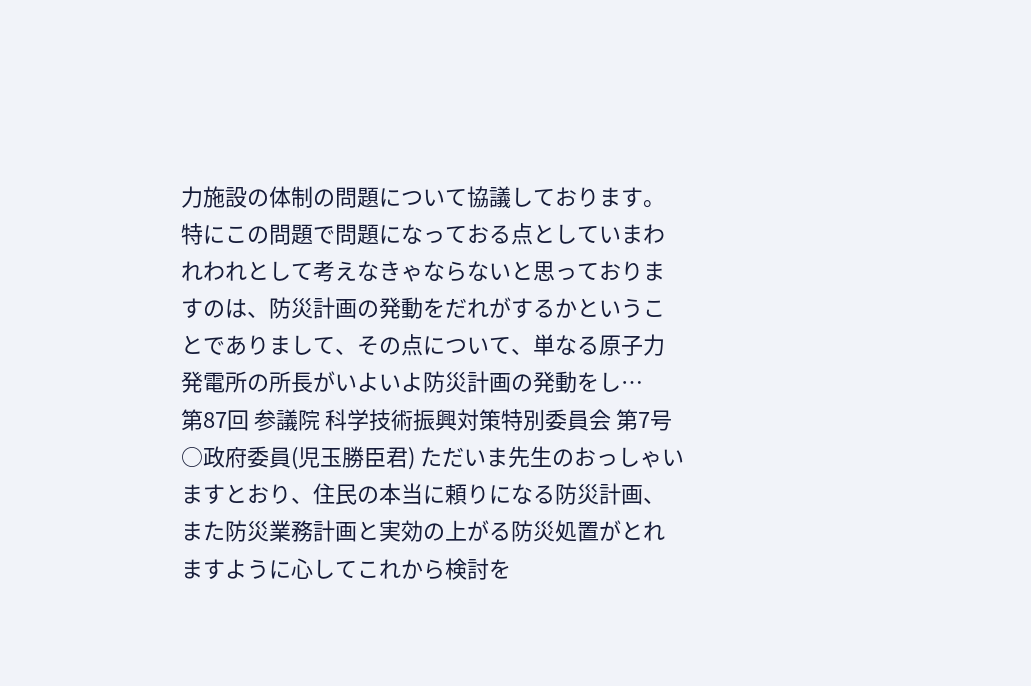力施設の体制の問題について協議しております。特にこの問題で問題になっておる点としていまわれわれとして考えなきゃならないと思っておりますのは、防災計画の発動をだれがするかということでありまして、その点について、単なる原子力発電所の所長がいよいよ防災計画の発動をし…
第87回 参議院 科学技術振興対策特別委員会 第7号
○政府委員(児玉勝臣君) ただいま先生のおっしゃいますとおり、住民の本当に頼りになる防災計画、また防災業務計画と実効の上がる防災処置がとれますように心してこれから検討を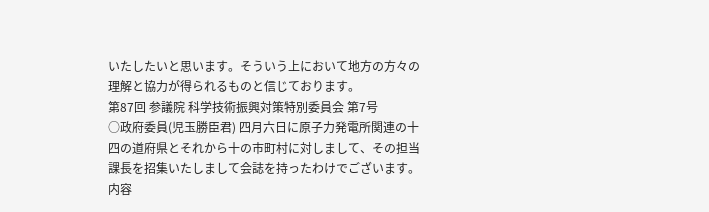いたしたいと思います。そういう上において地方の方々の理解と協力が得られるものと信じております。
第87回 参議院 科学技術振興対策特別委員会 第7号
○政府委員(児玉勝臣君) 四月六日に原子力発電所関連の十四の道府県とそれから十の市町村に対しまして、その担当課長を招集いたしまして会誌を持ったわけでございます。 内容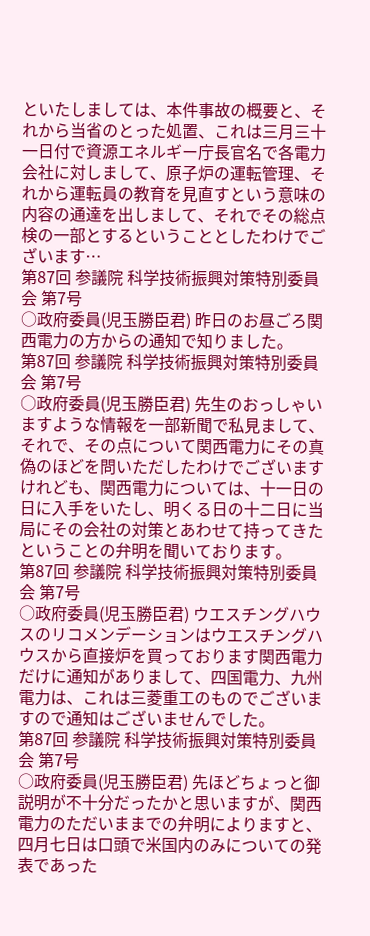といたしましては、本件事故の概要と、それから当省のとった処置、これは三月三十一日付で資源エネルギー庁長官名で各電力会社に対しまして、原子炉の運転管理、それから運転員の教育を見直すという意味の内容の通達を出しまして、それでその総点検の一部とするということとしたわけでございます…
第87回 参議院 科学技術振興対策特別委員会 第7号
○政府委員(児玉勝臣君) 昨日のお昼ごろ関西電力の方からの通知で知りました。
第87回 参議院 科学技術振興対策特別委員会 第7号
○政府委員(児玉勝臣君) 先生のおっしゃいますような情報を一部新聞で私見まして、それで、その点について関西電力にその真偽のほどを問いただしたわけでございますけれども、関西電力については、十一日の日に入手をいたし、明くる日の十二日に当局にその会社の対策とあわせて持ってきたということの弁明を聞いております。
第87回 参議院 科学技術振興対策特別委員会 第7号
○政府委員(児玉勝臣君) ウエスチングハウスのリコメンデーションはウエスチングハウスから直接炉を買っております関西電力だけに通知がありまして、四国電力、九州電力は、これは三菱重工のものでございますので通知はございませんでした。
第87回 参議院 科学技術振興対策特別委員会 第7号
○政府委員(児玉勝臣君) 先ほどちょっと御説明が不十分だったかと思いますが、関西電力のただいままでの弁明によりますと、四月七日は口頭で米国内のみについての発表であった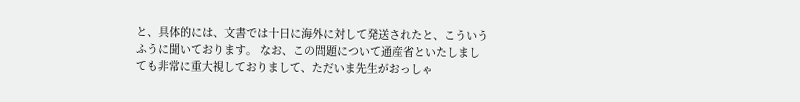と、具体的には、文書では十日に海外に対して発送されたと、こういうふうに聞いております。 なお、この問題について通産省といたしましても非常に重大視しておりまして、ただいま先生がおっしゃ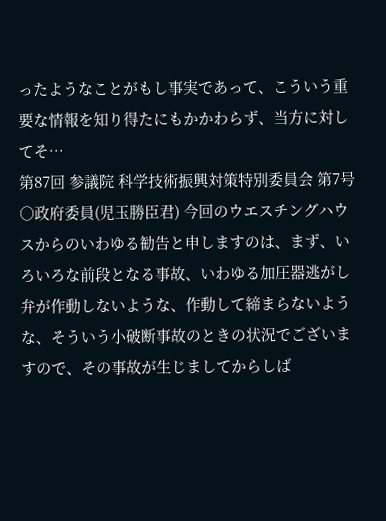ったようなことがもし事実であって、こういう重要な情報を知り得たにもかかわらず、当方に対してそ…
第87回 参議院 科学技術振興対策特別委員会 第7号
○政府委員(児玉勝臣君) 今回のウエスチングハウスからのいわゆる勧告と申しますのは、まず、いろいろな前段となる事故、いわゆる加圧器逃がし弁が作動しないような、作動して締まらないような、そういう小破断事故のときの状況でございますので、その事故が生じましてからしば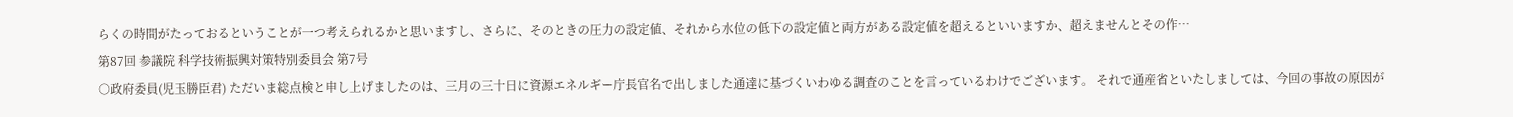らくの時間がたっておるということが一つ考えられるかと思いますし、さらに、そのときの圧力の設定値、それから水位の低下の設定値と両方がある設定値を超えるといいますか、超えませんとその作…
第87回 参議院 科学技術振興対策特別委員会 第7号
○政府委員(児玉勝臣君) ただいま総点検と申し上げましたのは、三月の三十日に資源エネルギー庁長官名で出しました通達に基づくいわゆる調査のことを言っているわけでございます。 それで通産省といたしましては、今回の事故の原因が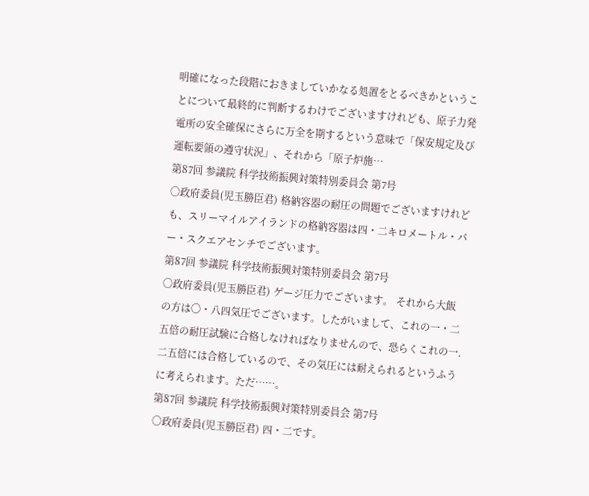明確になった段階におきましていかなる処置をとるべきかということについて最終的に判断するわけでございますけれども、原子力発電所の安全確保にさらに万全を期するという意味で「保安規定及び運転要領の遵守状況」、それから「原子炉施…
第87回 参議院 科学技術振興対策特別委員会 第7号
○政府委員(児玉勝臣君) 格納容器の耐圧の問題でございますけれども、スリーマイルアイランドの格納容器は四・二キロメートル・パー・スクエアセンチでございます。
第87回 参議院 科学技術振興対策特別委員会 第7号
○政府委員(児玉勝臣君) ゲージ圧力でございます。 それから大飯の方は〇・八四気圧でございます。したがいまして、これの一・二五倍の耐圧試験に合格しなければなりませんので、恐らくこれの一.二五倍には合格しているので、その気圧には耐えられるというふうに考えられます。ただ……。
第87回 参議院 科学技術振興対策特別委員会 第7号
○政府委員(児玉勝臣君) 四・二です。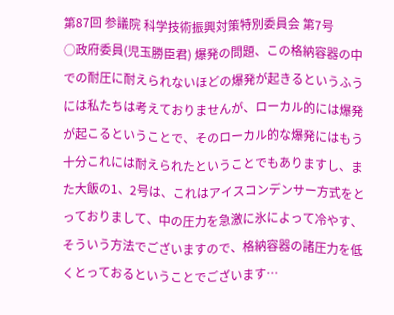第87回 参議院 科学技術振興対策特別委員会 第7号
○政府委員(児玉勝臣君) 爆発の問題、この格納容器の中での耐圧に耐えられないほどの爆発が起きるというふうには私たちは考えておりませんが、ローカル的には爆発が起こるということで、そのローカル的な爆発にはもう十分これには耐えられたということでもありますし、また大飯の1、2号は、これはアイスコンデンサー方式をとっておりまして、中の圧力を急激に氷によって冷やす、そういう方法でございますので、格納容器の諸圧力を低くとっておるということでございます…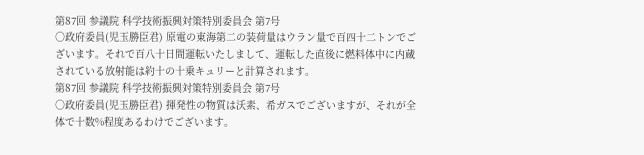第87回 参議院 科学技術振興対策特別委員会 第7号
○政府委員(児玉勝臣君) 原電の東海第二の装荷量はウラン量で百四十二トンでございます。それで百八十日間運転いたしまして、運転した直後に燃料体中に内蔵されている放射能は約十の十乗キュリーと計算されます。
第87回 参議院 科学技術振興対策特別委員会 第7号
○政府委員(児玉勝臣君) 揮発性の物質は沃素、希ガスでございますが、それが全体で十数%程度あるわけでございます。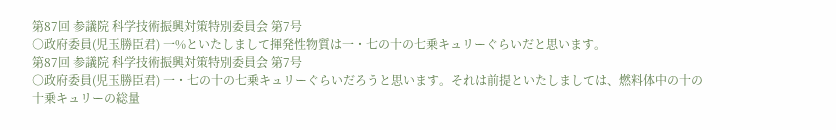第87回 参議院 科学技術振興対策特別委員会 第7号
○政府委員(児玉勝臣君) 一%といたしまして揮発性物質は一・七の十の七乗キュリーぐらいだと思います。
第87回 参議院 科学技術振興対策特別委員会 第7号
○政府委員(児玉勝臣君) 一・七の十の七乗キュリーぐらいだろうと思います。それは前提といたしましては、燃料体中の十の十乗キュリーの総量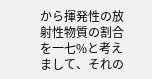から揮発性の放射性物質の割合を一七%と考えまして、それの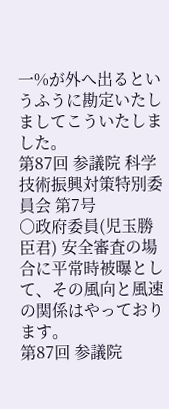一%が外へ出るというふうに勘定いたしましてこういたしました。
第87回 参議院 科学技術振興対策特別委員会 第7号
○政府委員(児玉勝臣君) 安全審査の場合に平常時被曝として、その風向と風速の関係はやっております。
第87回 参議院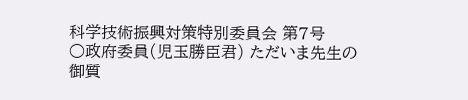科学技術振興対策特別委員会 第7号
○政府委員(児玉勝臣君) ただいま先生の御質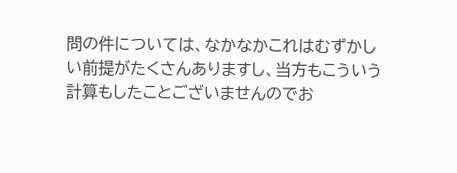問の件については、なかなかこれはむずかしい前提がたくさんありますし、当方もこういう計算もしたことございませんのでお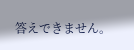答えできません。